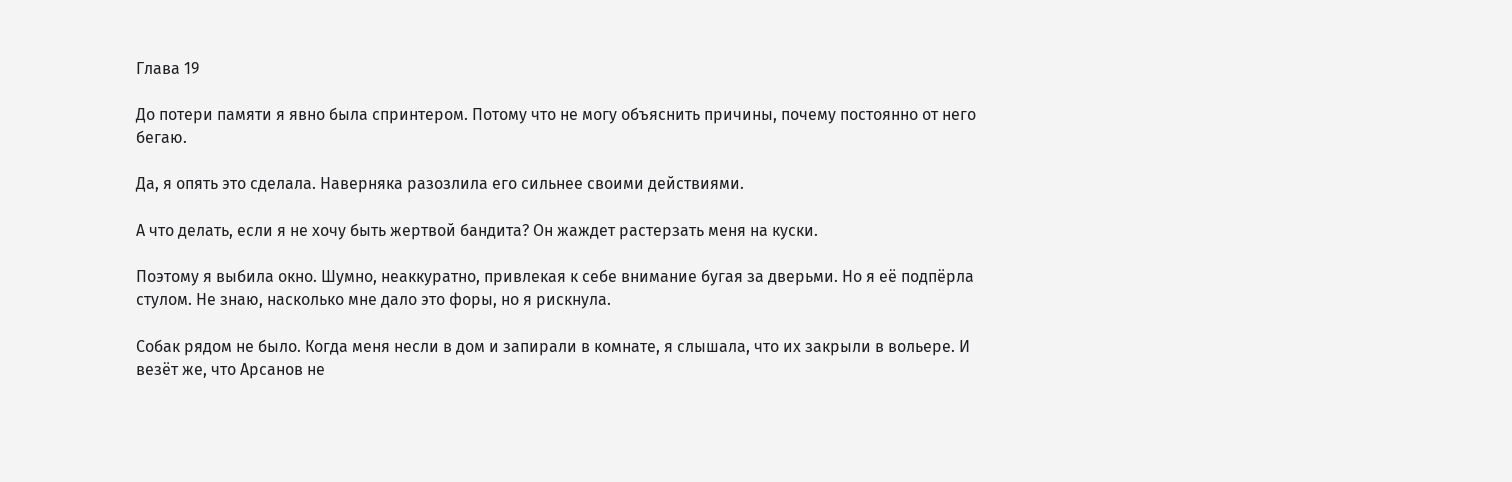Глава 19

До потери памяти я явно была спринтером. Потому что не могу объяснить причины, почему постоянно от него бегаю.

Да, я опять это сделала. Наверняка разозлила его сильнее своими действиями.

А что делать, если я не хочу быть жертвой бандита? Он жаждет растерзать меня на куски.

Поэтому я выбила окно. Шумно, неаккуратно, привлекая к себе внимание бугая за дверьми. Но я её подпёрла стулом. Не знаю, насколько мне дало это форы, но я рискнула.

Собак рядом не было. Когда меня несли в дом и запирали в комнате, я слышала, что их закрыли в вольере. И везёт же, что Арсанов не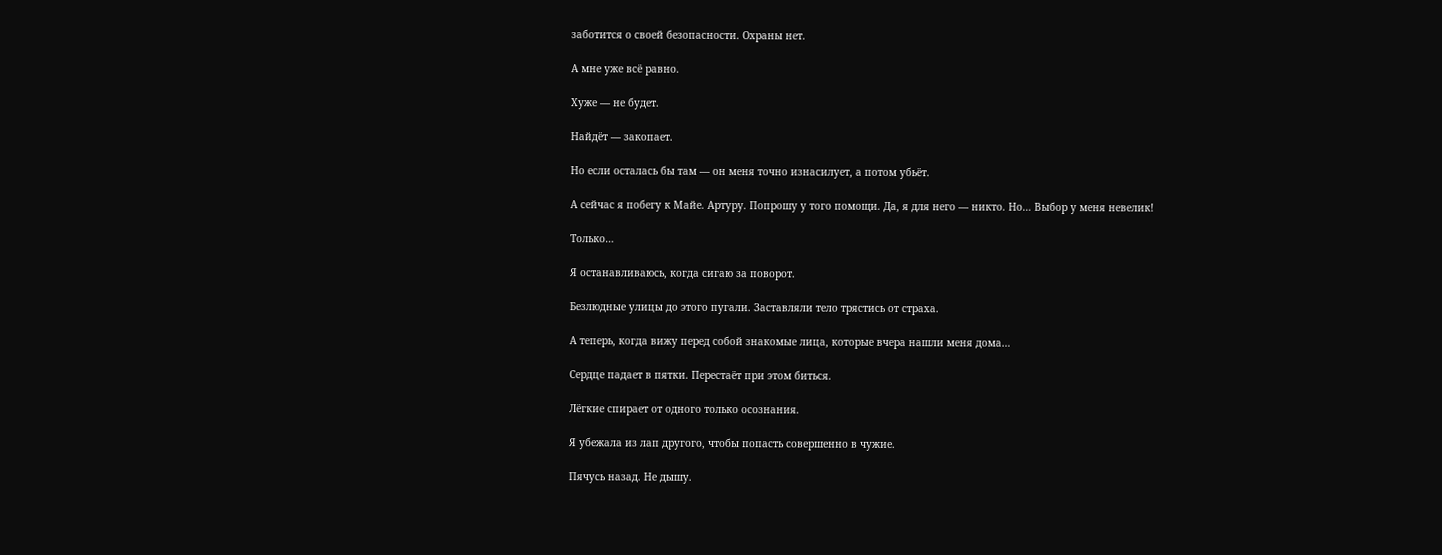заботится о своей безопасности. Охраны нет.

А мне уже всё равно.

Хуже — не будет.

Найдёт — закопает.

Но если осталась бы там — он меня точно изнасилует, а потом убьёт.

А сейчас я побегу к Майе. Артуру. Попрошу у того помощи. Да, я для него — никто. Но… Выбор у меня невелик!

Только…

Я останавливаюсь, когда сигаю за поворот.

Безлюдные улицы до этого пугали. Заставляли тело трястись от страха.

А теперь, когда вижу перед собой знакомые лица, которые вчера нашли меня дома…

Сердце падает в пятки. Перестаёт при этом биться.

Лёгкие спирает от одного только осознания.

Я убежала из лап другого, чтобы попасть совершенно в чужие.

Пячусь назад. Не дышу.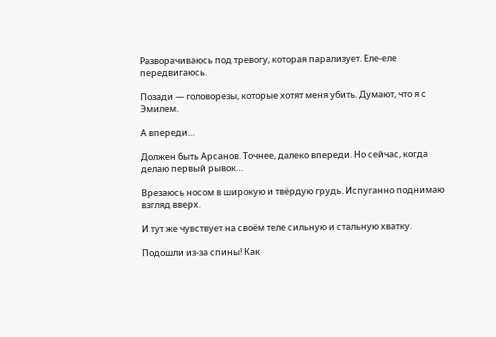Разворачиваюсь под тревогу, которая парализует. Еле-еле передвигаюсь.

Позади — головорезы, которые хотят меня убить. Думают, что я с Эмилем.

А впереди…

Должен быть Арсанов. Точнее, далеко впереди. Но сейчас, когда делаю первый рывок…

Врезаюсь носом в широкую и твёрдую грудь. Испуганно поднимаю взгляд вверх.

И тут же чувствует на своём теле сильную и стальную хватку.

Подошли из-за спины! Как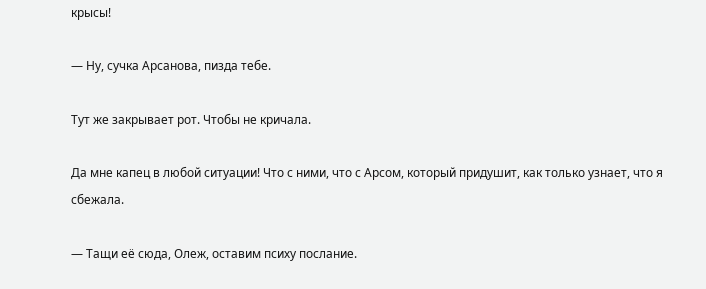крысы!

— Ну, сучка Арсанова, пизда тебе.

Тут же закрывает рот. Чтобы не кричала.

Да мне капец в любой ситуации! Что с ними, что с Арсом, который придушит, как только узнает, что я сбежала.

— Тащи её сюда, Олеж, оставим психу послание.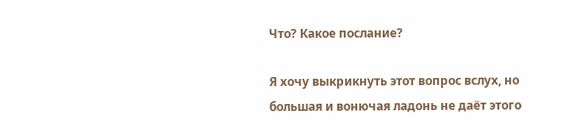Что? Какое послание?

Я хочу выкрикнуть этот вопрос вслух, но большая и вонючая ладонь не даёт этого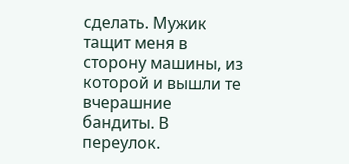сделать. Мужик тащит меня в сторону машины, из которой и вышли те вчерашние бандиты. В переулок.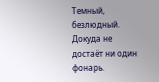Темный, безлюдный. Докуда не достаёт ни один фонарь.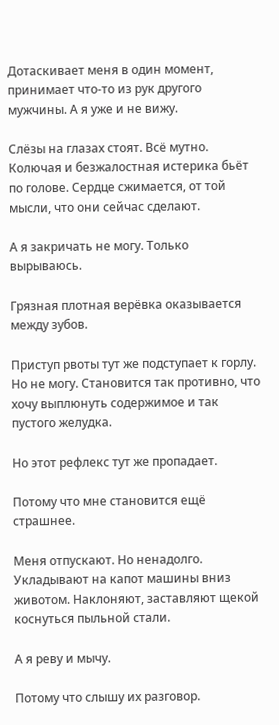Дотаскивает меня в один момент, принимает что-то из рук другого мужчины. А я уже и не вижу.

Слёзы на глазах стоят. Всё мутно. Колючая и безжалостная истерика бьёт по голове. Сердце сжимается, от той мысли, что они сейчас сделают.

А я закричать не могу. Только вырываюсь.

Грязная плотная верёвка оказывается между зубов.

Приступ рвоты тут же подступает к горлу. Но не могу. Становится так противно, что хочу выплюнуть содержимое и так пустого желудка.

Но этот рефлекс тут же пропадает.

Потому что мне становится ещё страшнее.

Меня отпускают. Но ненадолго. Укладывают на капот машины вниз животом. Наклоняют, заставляют щекой коснуться пыльной стали.

А я реву и мычу.

Потому что слышу их разговор.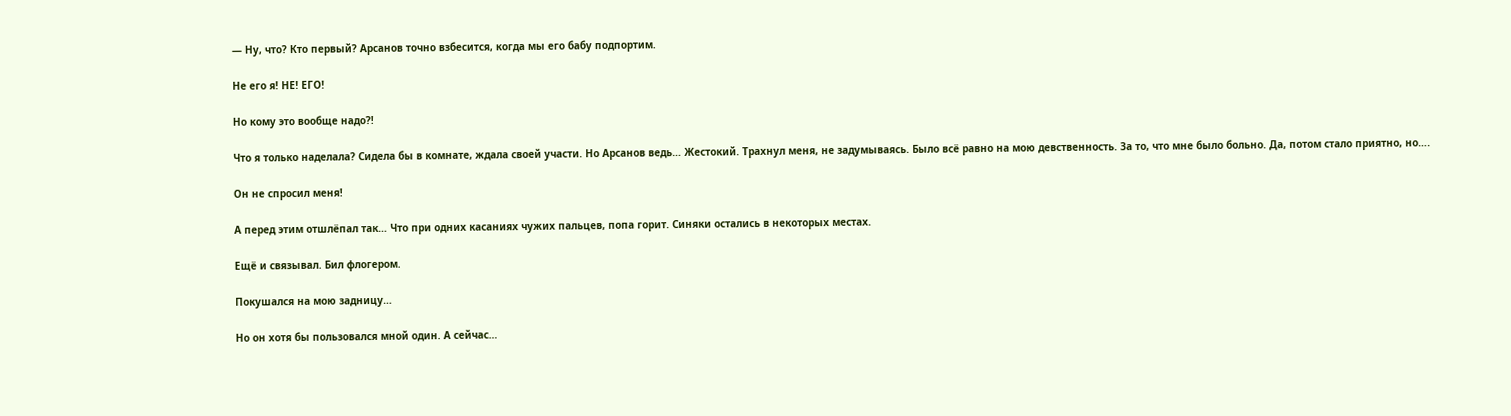— Ну, что? Кто первый? Арсанов точно взбесится, когда мы его бабу подпортим.

Не его я! НЕ! ЕГО!

Но кому это вообще надо?!

Что я только наделала? Сидела бы в комнате, ждала своей участи. Но Арсанов ведь… Жестокий. Трахнул меня, не задумываясь. Было всё равно на мою девственность. За то, что мне было больно. Да, потом стало приятно, но….

Он не спросил меня!

А перед этим отшлёпал так… Что при одних касаниях чужих пальцев, попа горит. Синяки остались в некоторых местах.

Ещё и связывал. Бил флогером.

Покушался на мою задницу…

Но он хотя бы пользовался мной один. А сейчас…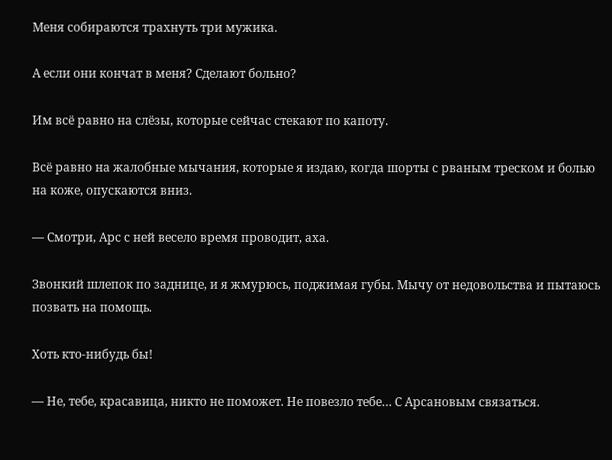Меня собираются трахнуть три мужика.

А если они кончат в меня? Сделают больно?

Им всё равно на слёзы, которые сейчас стекают по капоту.

Всё равно на жалобные мычания, которые я издаю, когда шорты с рваным треском и болью на коже, опускаются вниз.

— Смотри, Арс с ней весело время проводит, аха.

Звонкий шлепок по заднице, и я жмурюсь, поджимая губы. Мычу от недовольства и пытаюсь позвать на помощь.

Хоть кто-нибудь бы!

— Не, тебе, красавица, никто не поможет. Не повезло тебе… С Арсановым связаться.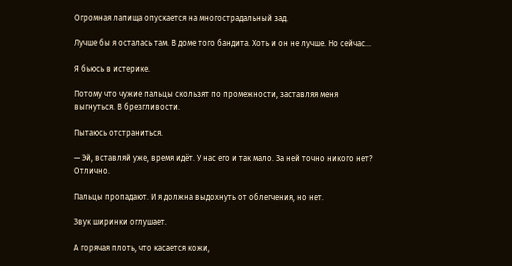Огромная лапища опускается на многострадальный зад.

Лучше бы я осталась там. В доме того бандита. Хоть и он не лучше. Но сейчас…

Я бьюсь в истерике.

Потому что чужие пальцы скользят по промежности, заставляя меня выгнуться. В брезгливости.

Пытаюсь отстраниться.

— Эй, вставляй уже, время идёт. У нас его и так мало. За ней точно никого нет? Отлично.

Пальцы пропадают. И я должна выдохнуть от облегчения, но нет.

Звук ширинки оглушает.

А горячая плоть, что касается кожи,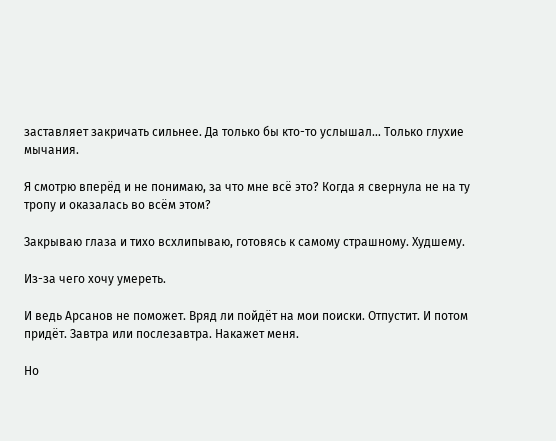заставляет закричать сильнее. Да только бы кто-то услышал… Только глухие мычания.

Я смотрю вперёд и не понимаю, за что мне всё это? Когда я свернула не на ту тропу и оказалась во всём этом?

Закрываю глаза и тихо всхлипываю, готовясь к самому страшному. Худшему.

Из-за чего хочу умереть.

И ведь Арсанов не поможет. Вряд ли пойдёт на мои поиски. Отпустит. И потом придёт. Завтра или послезавтра. Накажет меня.

Но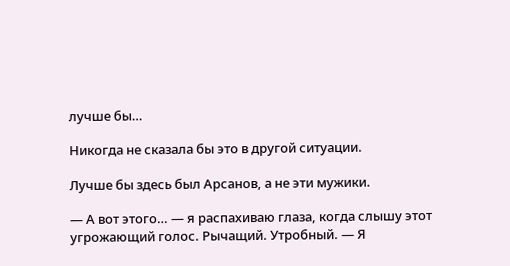лучше бы…

Никогда не сказала бы это в другой ситуации.

Лучше бы здесь был Арсанов, а не эти мужики.

— А вот этого… — я распахиваю глаза, когда слышу этот угрожающий голос. Рычащий. Утробный. — Я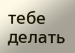тебе делать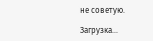не советую.

Загрузка...